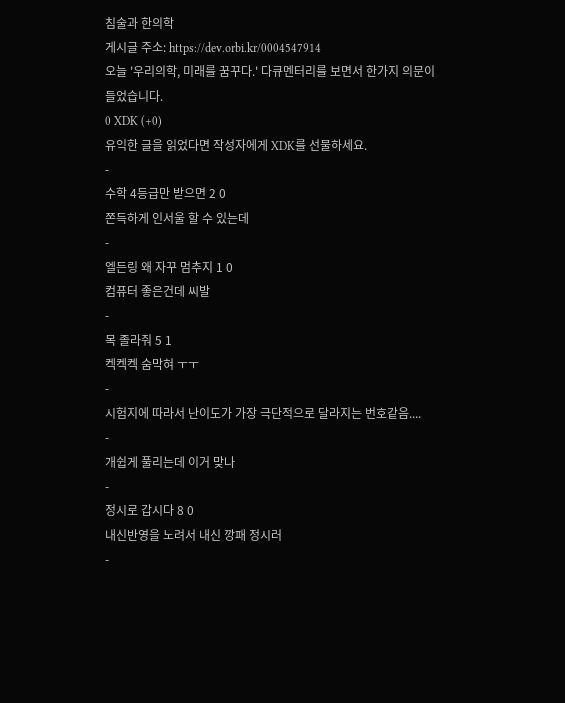침술과 한의학
게시글 주소: https://dev.orbi.kr/0004547914
오늘 '우리의학, 미래를 꿈꾸다.' 다큐멘터리를 보면서 한가지 의문이 들었습니다.
0 XDK (+0)
유익한 글을 읽었다면 작성자에게 XDK를 선물하세요.
-
수학 4등급만 받으면 2 0
쫀득하게 인서울 할 수 있는데
-
엘든링 왜 자꾸 멈추지 1 0
컴퓨터 좋은건데 씨발
-
목 졸라줘 5 1
켁켁켁 숨막혀 ㅜㅜ
-
시험지에 따라서 난이도가 가장 극단적으로 달라지는 번호같음....
-
개쉽게 풀리는데 이거 맞나
-
정시로 갑시다 8 0
내신반영을 노려서 내신 깡패 정시러
-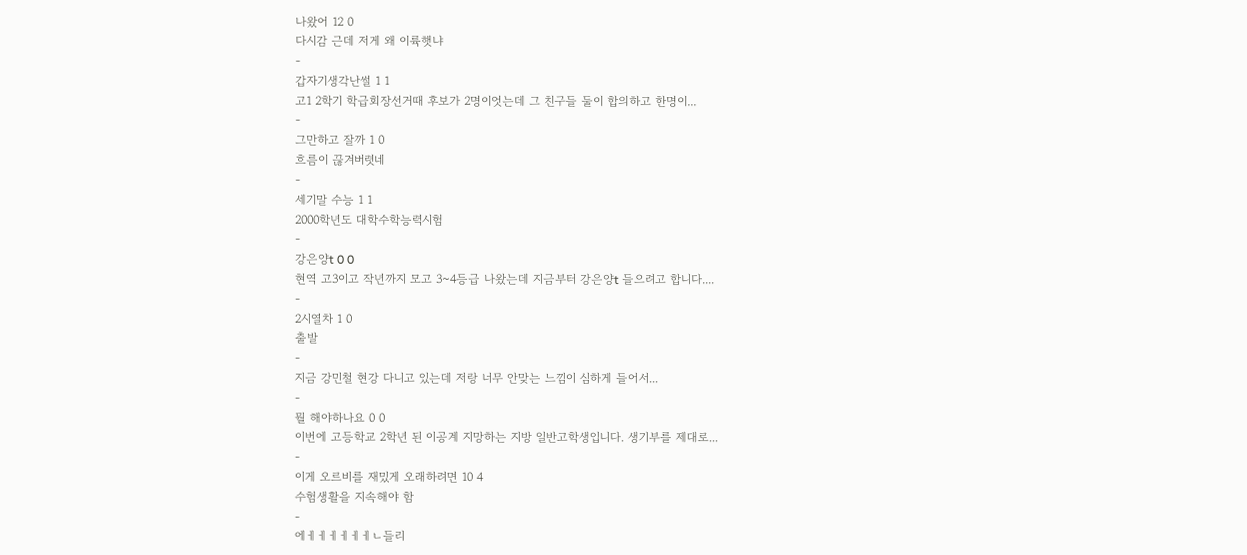나왔어 12 0
다시감 근데 저게 왜 이륙햇냐
-
갑자기생각난썰 1 1
고1 2학기 학급회장선거때 후보가 2명이엇는데 그 친구들 둘이 합의하고 한명이...
-
그만하고 잘까 1 0
흐름이 끊겨버렷네
-
세기말 수능 1 1
2000학년도 대학수학능력시험
-
강은양t 0 0
현역 고3이고 작년까지 모고 3~4등급 나왔는데 지금부터 강은양t 들으려고 합니다....
-
2시열차 1 0
출발
-
지금 강민철 현강 다니고 있는데 저랑 너무 안맞는 느낌이 심하게 들어서...
-
뭘 해야하나요 0 0
이번에 고등학교 2학년 된 이공계 지망하는 지방 일반고학생입니다. 생기부를 제대로...
-
이게 오르비를 재밌게 오래하려면 10 4
수험생활을 지속해야 함
-
에ㅔㅔㅔㅔㅔㅔㄴ들리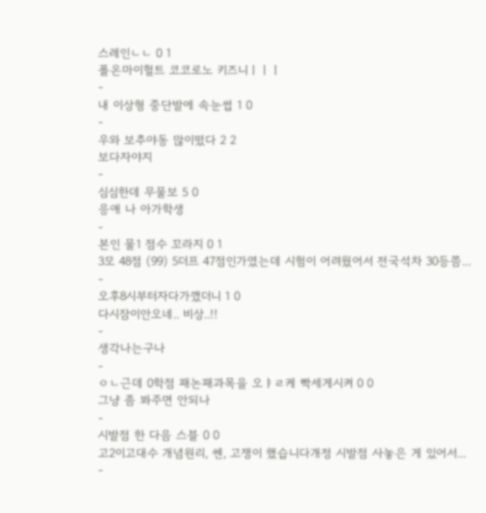스레인ㄴㄴ 0 1
폴온마이헐트 코코로노 키즈니ㅣㅣㅣ
-
내 이상형 중단발에 속눈썹 1 0
-
우와 보추야동 많이떴다 2 2
보다자야지
-
심심한데 무물보 5 0
응애 나 아가학생
-
본인 물1 점수 꼬라지 0 1
3모 48점 (99) 5더프 47점인가였는데 시험이 어려웠어서 전국석차 30등쯤...
-
오후8시부터자다가깼더니 1 0
다시잠이안오네.. 비상..!!
-
생각나는구나
-
ㅇㄴ근데 0학점 패논패과목을 오ㅑㄹ케 빡세게시켜 0 0
그냥 좀 봐주면 안되나
-
시발점 한 다음 스블 0 0
고2이고대수 개념원리, 쎈, 고쟁이 했습니다개정 시발점 사놓은 게 있어서...
-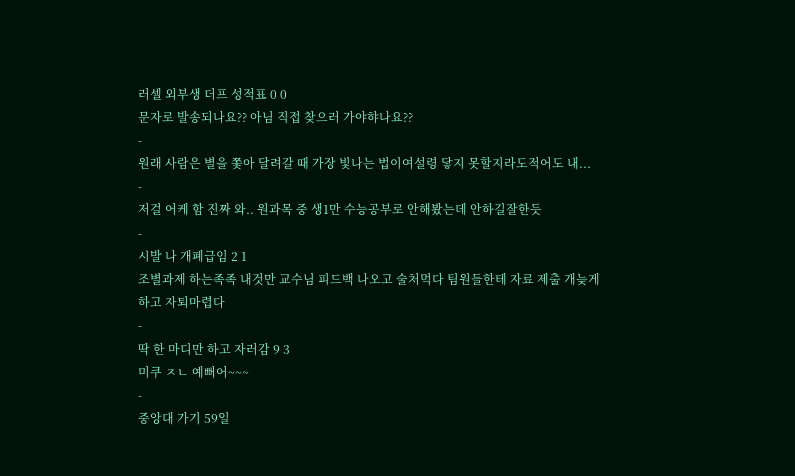러셀 외부생 더프 성적표 0 0
문자로 발송되나요?? 아님 직접 찾으러 가야햐나요??
-
원래 사람은 별을 쫓아 달려갈 때 가장 빛나는 법이여설령 닿지 못할지라도적어도 내...
-
저걸 어케 함 진짜 와.. 원과목 중 생1만 수능공부로 안해봤는데 안하길잘한듯
-
시발 나 개폐급임 2 1
조별과제 하는족족 내것만 교수님 피드백 나오고 술처먹다 팀원들한테 자료 제출 개늦게하고 자퇴마렵다
-
딱 한 마디만 하고 자러감 9 3
미쿠 ㅈㄴ 예뻐어~~~
-
중앙대 가기 59일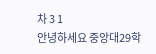차 3 1
안녕하세요 중앙대29학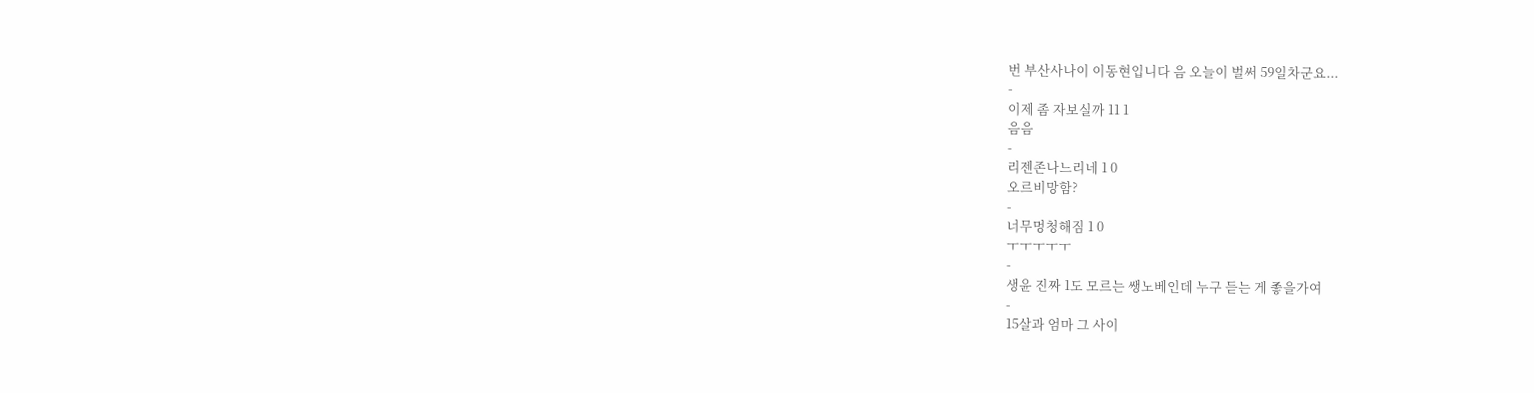번 부산사나이 이동현입니다 음 오늘이 벌써 59일차군요...
-
이제 좀 자보실까 11 1
음음
-
리젠존나느리네 1 0
오르비망함?
-
너무멍청해짐 1 0
ㅜㅜㅜㅜㅜ
-
생윤 진짜 1도 모르는 쌩노베인데 누구 듣는 게 좋을가여
-
15살과 엄마 그 사이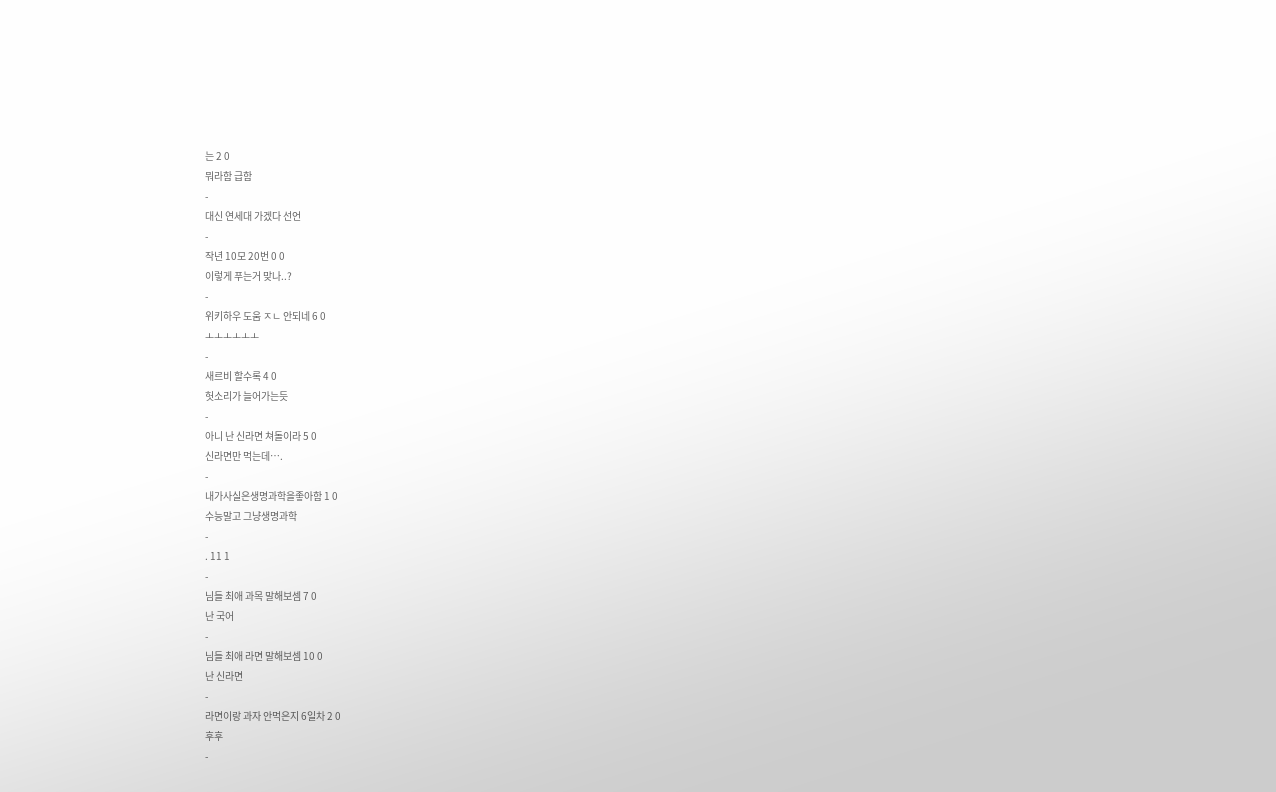는 2 0
뭐라함 급함
-
대신 연세대 가겠다 선언
-
작년 10모 20번 0 0
이렇게 푸는거 맞나..?
-
위키하우 도움 ㅈㄴ 안되네 6 0
ㅗㅗㅗㅗㅗㅗ
-
새르비 할수록 4 0
헛소리가 늘어가는듯
-
아니 난 신라면 쳐돌이라 5 0
신라면만 먹는데….
-
내가사실은생명과학을좋아함 1 0
수능말고 그냥생명과학
-
. 11 1
-
님들 최애 과목 말해보셈 7 0
난 국어
-
님들 최애 라면 말해보셈 10 0
난 신라면
-
라면이랑 과자 안먹은지 6일차 2 0
후후
-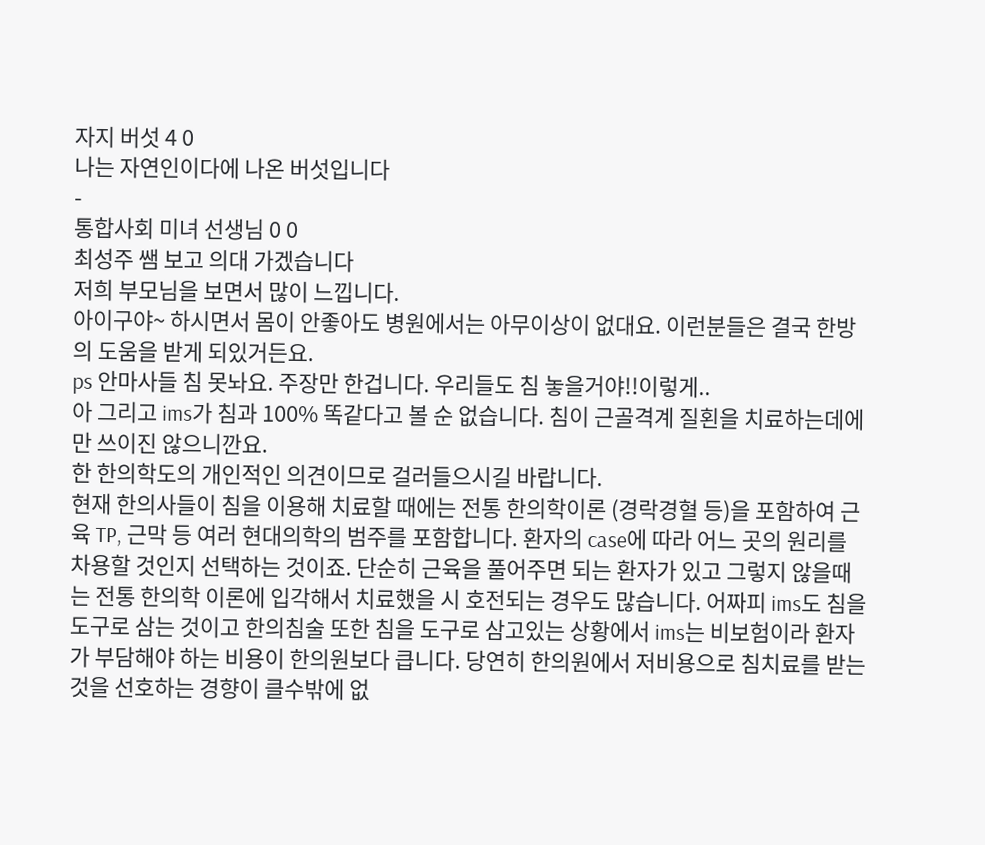자지 버섯 4 0
나는 자연인이다에 나온 버섯입니다
-
통합사회 미녀 선생님 0 0
최성주 쌤 보고 의대 가겠습니다
저희 부모님을 보면서 많이 느낍니다.
아이구야~ 하시면서 몸이 안좋아도 병원에서는 아무이상이 없대요. 이런분들은 결국 한방의 도움을 받게 되있거든요.
ps 안마사들 침 못놔요. 주장만 한겁니다. 우리들도 침 놓을거야!!이렇게..
아 그리고 ims가 침과 100% 똑같다고 볼 순 없습니다. 침이 근골격계 질횐을 치료하는데에만 쓰이진 않으니깐요.
한 한의학도의 개인적인 의견이므로 걸러들으시길 바랍니다.
현재 한의사들이 침을 이용해 치료할 때에는 전통 한의학이론 (경락경혈 등)을 포함하여 근육 TP, 근막 등 여러 현대의학의 범주를 포함합니다. 환자의 case에 따라 어느 곳의 원리를 차용할 것인지 선택하는 것이죠. 단순히 근육을 풀어주면 되는 환자가 있고 그렇지 않을때는 전통 한의학 이론에 입각해서 치료했을 시 호전되는 경우도 많습니다. 어짜피 ims도 침을 도구로 삼는 것이고 한의침술 또한 침을 도구로 삼고있는 상황에서 ims는 비보험이라 환자가 부담해야 하는 비용이 한의원보다 큽니다. 당연히 한의원에서 저비용으로 침치료를 받는 것을 선호하는 경향이 클수밖에 없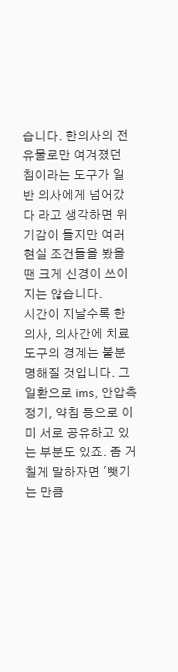습니다. 한의사의 전유물로만 여겨졌던 침이라는 도구가 일반 의사에게 넘어갔다 라고 생각하면 위기감이 들지만 여러 현실 조건들을 봤을땐 크게 신경이 쓰이지는 않습니다.
시간이 지날수록 한의사, 의사간에 치료도구의 경계는 불분명해질 것입니다. 그 일환으로 ims, 안압측정기, 약침 등으로 이미 서로 공유하고 있는 부분도 있죠. 좀 거칠게 말하자면 '뺏기는 만큼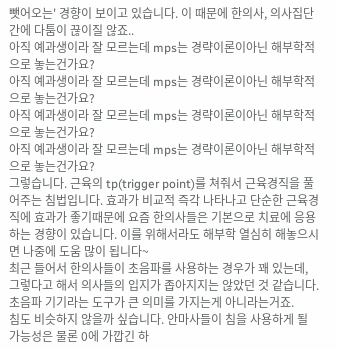뺏어오는' 경향이 보이고 있습니다. 이 때문에 한의사, 의사집단 간에 다툼이 끊이질 않죠..
아직 예과생이라 잘 모르는데 mps는 경략이론이아닌 해부학적으로 놓는건가요?
아직 예과생이라 잘 모르는데 mps는 경략이론이아닌 해부학적으로 놓는건가요?
아직 예과생이라 잘 모르는데 mps는 경략이론이아닌 해부학적으로 놓는건가요?
아직 예과생이라 잘 모르는데 mps는 경략이론이아닌 해부학적으로 놓는건가요?
그렇습니다. 근육의 tp(trigger point)를 쳐줘서 근육경직을 풀어주는 침법입니다. 효과가 비교적 즉각 나타나고 단순한 근육경직에 효과가 좋기때문에 요즘 한의사들은 기본으로 치료에 응용하는 경향이 있습니다. 이를 위해서라도 해부학 열심히 해놓으시면 나중에 도움 많이 됩니다~
최근 들어서 한의사들이 초음파를 사용하는 경우가 꽤 있는데, 그렇다고 해서 의사들의 입지가 좁아지지는 않았던 것 같습니다. 초음파 기기라는 도구가 큰 의미를 가지는게 아니라는거죠.
침도 비슷하지 않을까 싶습니다. 안마사들이 침을 사용하게 될 가능성은 물론 0에 가깝긴 하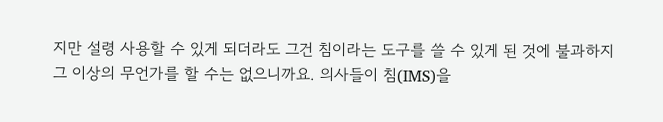지만 설령 사용할 수 있게 되더라도 그건 침이라는 도구를 쓸 수 있게 된 것에 불과하지 그 이상의 무언가를 할 수는 없으니까요. 의사들이 침(IMS)을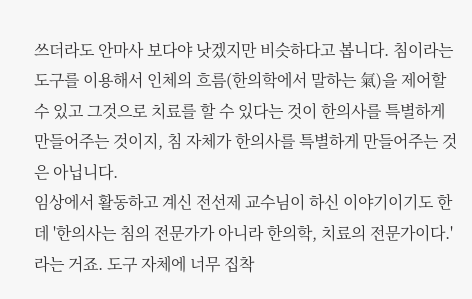쓰더라도 안마사 보다야 낫겠지만 비슷하다고 봅니다. 침이라는 도구를 이용해서 인체의 흐름(한의학에서 말하는 氣)을 제어할 수 있고 그것으로 치료를 할 수 있다는 것이 한의사를 특별하게 만들어주는 것이지, 침 자체가 한의사를 특별하게 만들어주는 것은 아닙니다.
임상에서 활동하고 계신 전선제 교수님이 하신 이야기이기도 한데 '한의사는 침의 전문가가 아니라 한의학, 치료의 전문가이다.'라는 거죠. 도구 자체에 너무 집착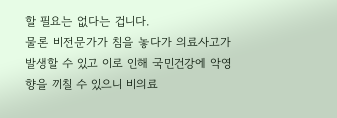할 필요는 없다는 겁니다.
물론 비전문가가 침을 놓다가 의료사고가 발생할 수 있고 이로 인해 국민건강에 악영향을 끼칠 수 있으니 비의료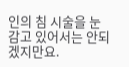인의 침 시술을 눈 감고 있어서는 안되겠지만요.